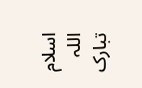اسلام اللہ تبارک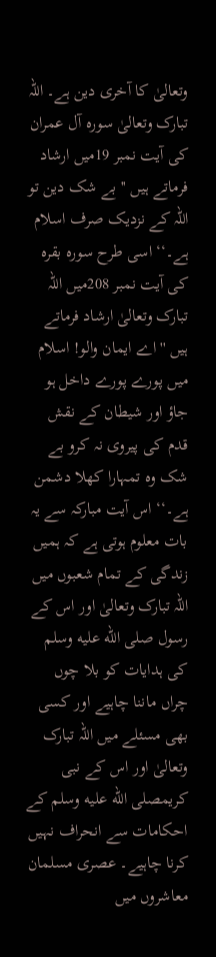وتعالیٰ کا آخری دین ہے۔ اللہ تبارک وتعالیٰ سورہ آل عمران کی آیت نمبر 19میں ارشاد فرماتے ہیں '' بے شک دین تو اللہ کے نزدیک صرف اسلام ہے۔‘‘ اسی طرح سورہ بقرہ کی آیت نمبر 208میں اللہ تبارک وتعالیٰ ارشاد فرماتے ہیں ''اے ایمان والو! اسلام میں پورے پورے داخل ہو جاؤ اور شیطان کے نقش قدم کی پیروی نہ کرو بے شک وہ تمہارا کھلا دشمن ہے۔‘‘ اس آیت مبارکہ سے یہ بات معلوم ہوتی ہے کہ ہمیں زندگی کے تمام شعبوں میں اللہ تبارک وتعالیٰ اور اس کے رسول صلى الله عليه وسلم کی ہدایات کو بلا چوں چراں ماننا چاہیے اور کسی بھی مسئلے میں اللہ تبارک وتعالیٰ اور اس کے نبی کریمصلى الله عليه وسلم کے احکامات سے انحراف نہیں کرنا چاہیے۔ عصری مسلمان معاشروں میں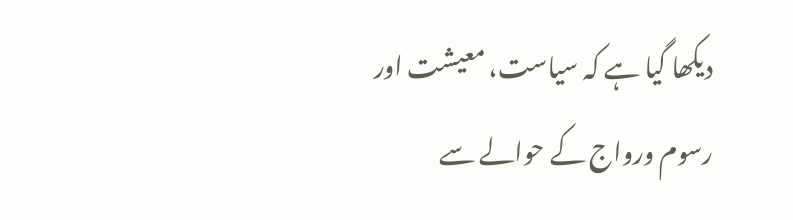دیکھا گیا ہے کہ سیاست، معیشت اور رسوم ورواج کے حوالے سے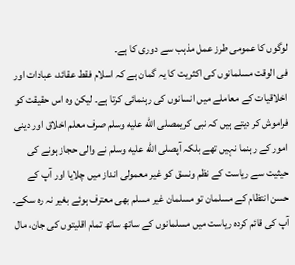لوگوں کا عمومی طرز عمل مذہب سے دوری کا ہے۔
فی الوقت مسلمانوں کی اکثریت کا یہ گمان ہے کہ اسلام فقط عقائد، عبادات اور اخلاقیات کے معاملے میں انسانوں کی رہنمائی کرتا ہے۔ لیکن وہ اس حقیقت کو فراموش کر دیتے ہیں کہ نبی کریمصلى الله عليه وسلم صرف معلم اخلاق اور دینی امور کے رہنما نہیں تھے بلکہ آپصلى الله عليه وسلم نے والی حجاز ہونے کی حیثیت سے ریاست کے نظم ونسق کو غیر معمولی انداز میں چلایا اور آپ کے حسن انتظام کے مسلمان تو مسلمان غیر مسلم بھی معترف ہوئے بغیر نہ رہ سکے۔ آپ کی قائم کردہ ریاست میں مسلمانوں کے ساتھ ساتھ تمام اقلیتوں کی جان، مال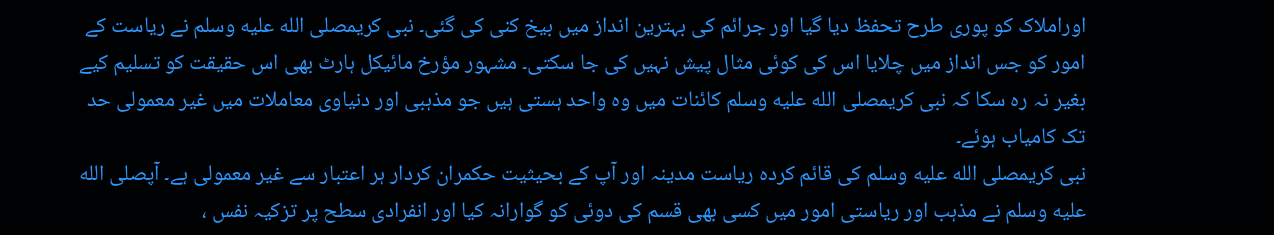اوراملاک کو پوری طرح تحفظ دیا گیا اور جرائم کی بہترین انداز میں بیخ کنی کی گئی۔ نبی کریمصلى الله عليه وسلم نے ریاست کے امور کو جس انداز میں چلایا اس کی کوئی مثال پیش نہیں کی جا سکتی۔ مشہور مؤرخ مائیکل ہارٹ بھی اس حقیقت کو تسلیم کیے بغیر نہ رہ سکا کہ نبی کریمصلى الله عليه وسلم کائنات میں وہ واحد ہستی ہیں جو مذہبی اور دنیاوی معاملات میں غیر معمولی حد تک کامیاب ہوئے۔
نبی کریمصلى الله عليه وسلم کی قائم کردہ ریاست مدینہ اور آپ کے بحیثیت حکمران کردار ہر اعتبار سے غیر معمولی ہے۔ آپصلى الله عليه وسلم نے مذہب اور ریاستی امور میں کسی بھی قسم کی دوئی کو گوارانہ کیا اور انفرادی سطح پر تزکیہ نفس ،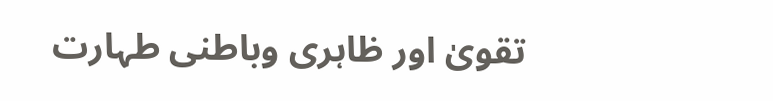تقویٰ اور ظاہری وباطنی طہارت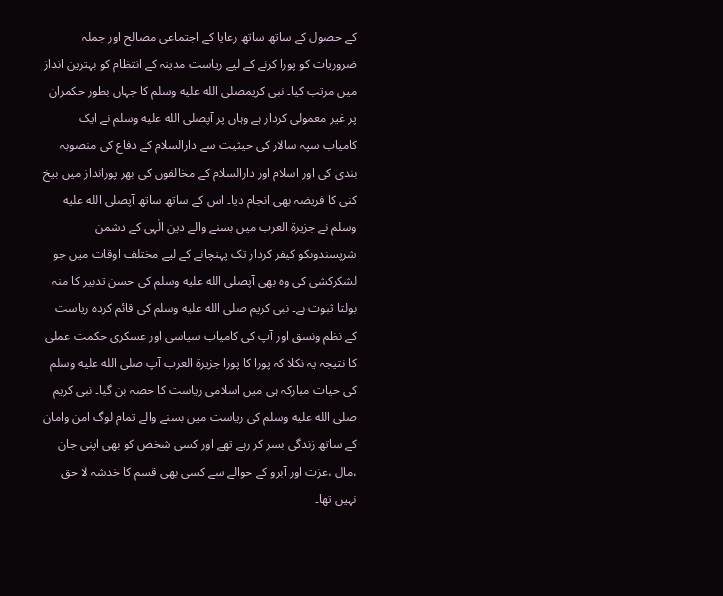کے حصول کے ساتھ ساتھ رعایا کے اجتماعی مصالح اور جملہ ضروریات کو پورا کرنے کے لیے ریاست مدینہ کے انتظام کو بہترین انداز میں مرتب کیا۔ نبی کریمصلى الله عليه وسلم کا جہاں بطور حکمران پر غیر معمولی کردار ہے وہاں پر آپصلى الله عليه وسلم نے ایک کامیاب سپہ سالار کی حیثیت سے دارالسلام کے دفاع کی منصوبہ بندی کی اور اسلام اور دارالسلام کے مخالفوں کی بھر پورانداز میں بیخ کنی کا فریضہ بھی انجام دیا۔ اس کے ساتھ ساتھ آپصلى الله عليه وسلم نے جزیرۃ العرب میں بسنے والے دین الٰہی کے دشمن شرپسندوںکو کیفر کردار تک پہنچانے کے لیے مختلف اوقات میں جو لشکرکشی کی وہ بھی آپصلى الله عليه وسلم کی حسن تدبیر کا منہ بولتا ثبوت ہے۔ نبی کریم صلى الله عليه وسلم کی قائم کردہ ریاست کے نظم ونسق اور آپ کی کامیاب سیاسی اور عسکری حکمت عملی کا نتیجہ یہ نکلا کہ پورا کا پورا جزیرۃ العرب آپ صلى الله عليه وسلم کی حیات مبارکہ ہی میں اسلامی ریاست کا حصہ بن گیا۔ نبی کریم صلى الله عليه وسلم کی ریاست میں بسنے والے تمام لوگ امن وامان کے ساتھ زندگی بسر کر رہے تھے اور کسی شخص کو بھی اپنی جان ،مال ،عزت اور آبرو کے حوالے سے کسی بھی قسم کا خدشہ لا حق نہیں تھا۔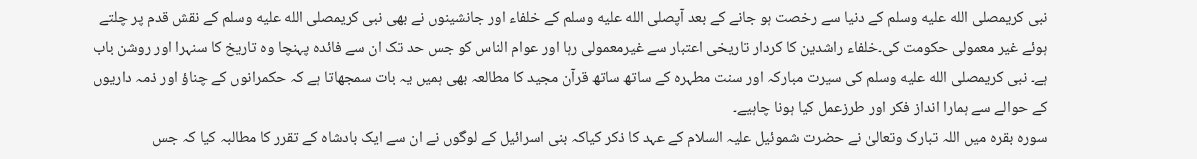نبی کریمصلى الله عليه وسلم کے دنیا سے رخصت ہو جانے کے بعد آپصلى الله عليه وسلم کے خلفاء اور جانشینوں نے بھی نبی کریمصلى الله عليه وسلم کے نقش قدم پر چلتے ہوئے غیر معمولی حکومت کی۔خلفاء راشدین کا کردار تاریخی اعتبار سے غیرمعمولی رہا اور عوام الناس کو جس حد تک ان سے فائدہ پہنچا وہ تاریخ کا سنہرا اور روشن باب ہے۔ نبی کریمصلى الله عليه وسلم کی سیرت مبارکہ اور سنت مطہرہ کے ساتھ ساتھ قرآن مجید کا مطالعہ بھی ہمیں یہ بات سمجھاتا ہے کہ حکمرانوں کے چناؤ اور ذمہ داریوں کے حوالے سے ہمارا انداز فکر اور طرزعمل کیا ہونا چاہیے۔
سورہ بقرہ میں اللہ تبارک وتعالیٰ نے حضرت شموئیل علیہ السلام کے عہد کا ذکر کیاکہ بنی اسرائیل کے لوگوں نے ان سے ایک بادشاہ کے تقرر کا مطالبہ کیا کہ جس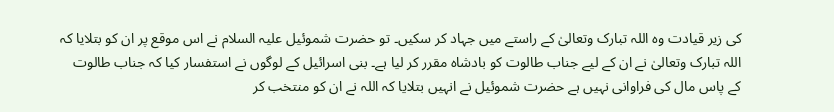کی زیر قیادت وہ اللہ تبارک وتعالیٰ کے راستے میں جہاد کر سکیں۔ تو حضرت شموئیل علیہ السلام نے اس موقع پر ان کو بتلایا کہ اللہ تبارک وتعالیٰ نے ان کے لیے جناب طالوت کو بادشاہ مقرر کر لیا ہے۔ بنی اسرائیل کے لوگوں نے استفسار کیا کہ جناب طالوت کے پاس مال کی فراوانی نہیں ہے حضرت شموئیل نے انہیں بتلایا کہ اللہ نے ان کو منتخب کر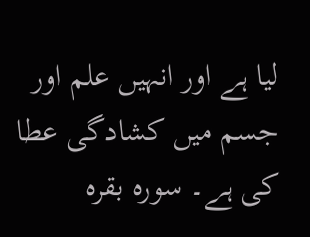لیا ہے اور انہیں علم اور جسم میں کشادگی عطا کی ہے۔ سورہ بقرہ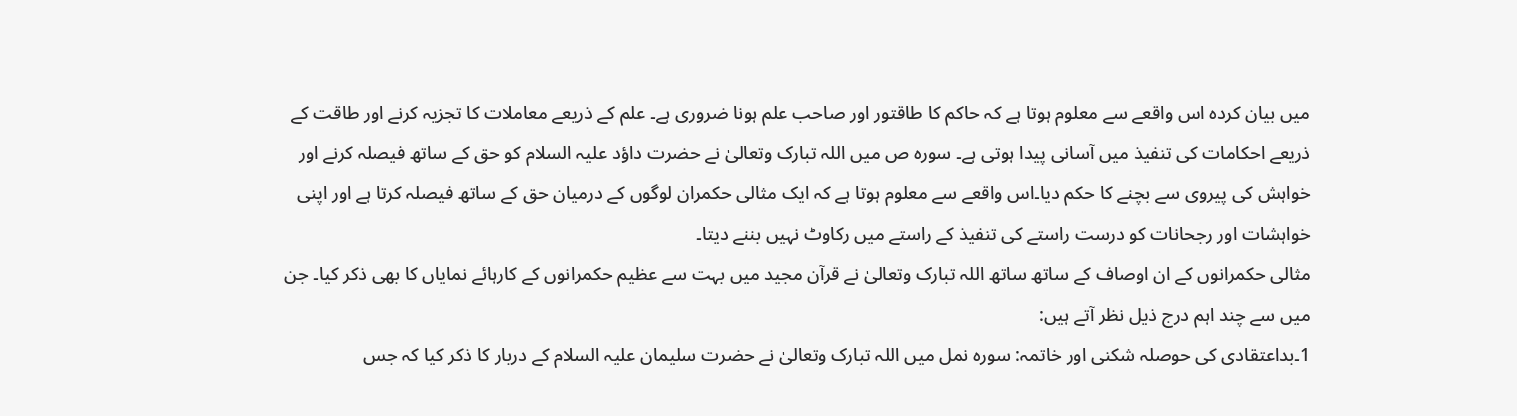میں بیان کردہ اس واقعے سے معلوم ہوتا ہے کہ حاکم کا طاقتور اور صاحب علم ہونا ضروری ہے۔ علم کے ذریعے معاملات کا تجزیہ کرنے اور طاقت کے ذریعے احکامات کی تنفیذ میں آسانی پیدا ہوتی ہے۔ سورہ ص میں اللہ تبارک وتعالیٰ نے حضرت داؤد علیہ السلام کو حق کے ساتھ فیصلہ کرنے اور خواہش کی پیروی سے بچنے کا حکم دیا۔اس واقعے سے معلوم ہوتا ہے کہ ایک مثالی حکمران لوگوں کے درمیان حق کے ساتھ فیصلہ کرتا ہے اور اپنی خواہشات اور رجحانات کو درست راستے کی تنفیذ کے راستے میں رکاوٹ نہیں بننے دیتا۔
مثالی حکمرانوں کے ان اوصاف کے ساتھ ساتھ اللہ تبارک وتعالیٰ نے قرآن مجید میں بہت سے عظیم حکمرانوں کے کارہائے نمایاں کا بھی ذکر کیا۔ جن میں سے چند اہم درج ذیل نظر آتے ہیں:
1۔بداعتقادی کی حوصلہ شکنی اور خاتمہ: سورہ نمل میں اللہ تبارک وتعالیٰ نے حضرت سلیمان علیہ السلام کے دربار کا ذکر کیا کہ جس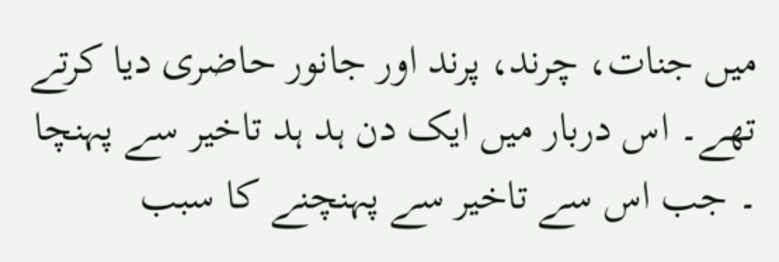میں جنات، چرند، پرند اور جانور حاضری دیا کرتے تھے۔ اس دربار میں ایک دن ہد ہد تاخیر سے پہنچا ۔ جب اس سے تاخیر سے پہنچنے کا سبب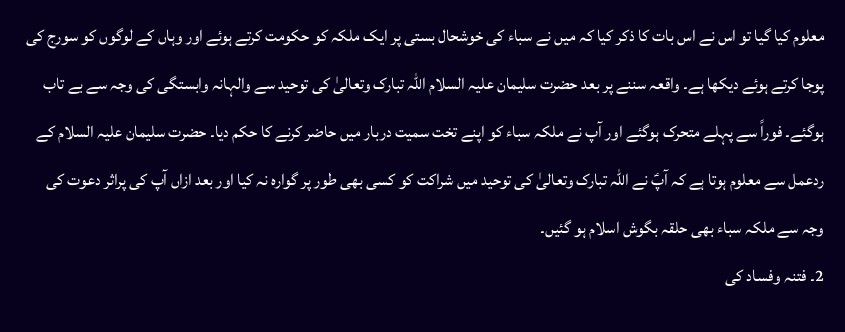معلوم کیا گیا تو اس نے اس بات کا ذکر کیا کہ میں نے سباء کی خوشحال بستی پر ایک ملکہ کو حکومت کرتے ہوئے اور وہاں کے لوگوں کو سورج کی پوجا کرتے ہوئے دیکھا ہے۔ واقعہ سننے پر بعد حضرت سلیمان علیہ السلام اللہ تبارک وتعالیٰ کی توحید سے والہانہ وابستگی کی وجہ سے بے تاب ہوگئے۔ فوراً سے پہلے متحرک ہوگئے اور آپ نے ملکہ سباء کو اپنے تخت سمیت دربار میں حاضر کرنے کا حکم دیا۔ حضرت سلیمان علیہ السلام کے ردعمل سے معلوم ہوتا ہے کہ آپؑ نے اللہ تبارک وتعالیٰ کی توحید میں شراکت کو کسی بھی طور پر گوارہ نہ کیا اور بعد ازاں آپ کی پراثر دعوت کی وجہ سے ملکہ سباء بھی حلقہ بگوش اسلام ہو گئیں۔
2۔ فتنہ وفساد کی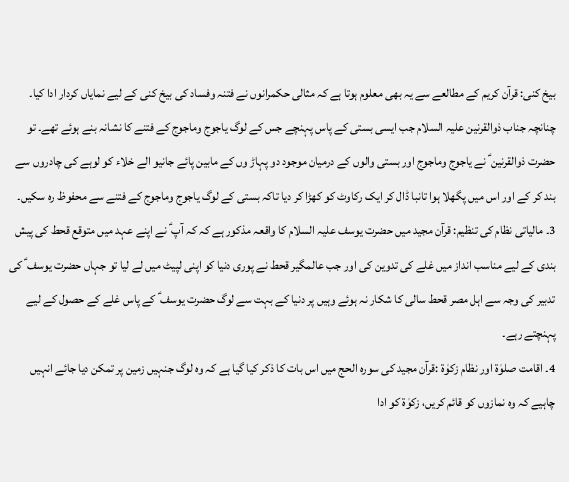بیخ کنی: قرآن کریم کے مطالعے سے یہ بھی معلوم ہوتا ہے کہ مثالی حکمرانوں نے فتنہ وفساد کی بیخ کنی کے لیے نمایاں کردار ادا کیا۔ چنانچہ جناب ذوالقرنین علیہ السلام جب ایسی بستی کے پاس پہنچے جس کے لوگ یاجوج وماجوج کے فتنے کا نشانہ بنے ہوئے تھے۔ تو حضرت ذوالقرنین ؑ نے یاجوج وماجوج اور بستی والوں کے درمیان موجود دو پہاڑ وں کے مابین پائے جانیو الے خلاء کو لوہے کی چادروں سے بند کر کے اور اس میں پگھلا ہوا تانبا ڈال کر ایک رکاوٹ کو کھڑا کر دیا تاکہ بستی کے لوگ یاجوج وماجوج کے فتنے سے محفوظ رہ سکیں۔
3۔ مالیاتی نظام کی تنظیم: قرآن مجید میں حضرت یوسف علیہ السلام کا واقعہ مذکور ہے کہ کہ آپ ؑ نے اپنے عہد میں متوقع قحط کی پیش بندی کے لیے مناسب انداز میں غلے کی تدوین کی اور جب عالمگیر قحط نے پوری دنیا کو اپنی لپیٹ میں لے لیا تو جہاں حضرت یوسف ؑ کی تدبیر کی وجہ سے اہل مصر قحط سالی کا شکار نہ ہوئے وہیں پر دنیا کے بہت سے لوگ حضرت یوسف ؑ کے پاس غلے کے حصول کے لیے پہنچتے رہے۔
4۔ اقامت صلوٰۃ اور نظام زکوٰۃ :قرآن مجید کی سورہ الحج میں اس بات کا ذکر کیا گیا ہے کہ وہ لوگ جنہیں زمین پر تمکن دیا جائے انہیں چاہیے کہ وہ نمازوں کو قائم کریں، زکوٰۃ کو ادا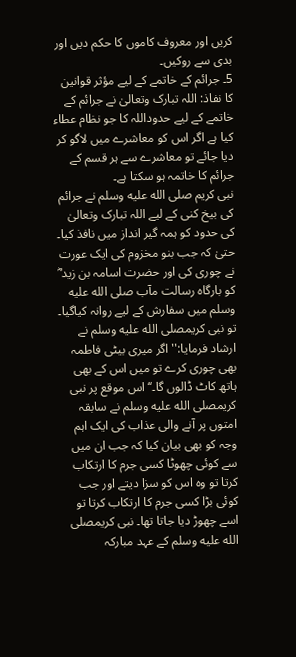کریں اور معروف کاموں کا حکم دیں اور بدی سے روکیں۔
5۔ جرائم کے خاتمے کے لیے مؤثر قوانین کا نفاذ: اللہ تبارک وتعالیٰ نے جرائم کے خاتمے کے لیے حدوداللہ کا جو نظام عطاء کیا ہے اگر اس کو معاشرے میں لاگو کر دیا جائے تو معاشرے سے ہر قسم کے جرائم کا خاتمہ ہو سکتا ہے۔
نبی کریم صلى الله عليه وسلم نے جرائم کی بیخ کنی کے لیے اللہ تبارک وتعالیٰ کی حدود کو ہمہ گیر انداز میں نافذ کیا۔ حتیٰ کہ جب بنو مخزوم کی ایک عورت نے چوری کی اور حضرت اسامہ بن زید ؓ کو بارگاہ رسالت مآب صلى الله عليه وسلم میں سفارش کے لیے روانہ کیاگیا۔ تو نبی کریمصلى الله عليه وسلم نے ارشاد فرمایا:''اگر میری بیٹی فاطمہ بھی چوری کرے تو میں اس کے بھی ہاتھ کاٹ ڈالوں گا۔‘‘ اس موقع پر نبی کریمصلى الله عليه وسلم نے سابقہ امتوں پر آنے والی عذاب کی ایک اہم وجہ کو بھی بیان کیا کہ جب ان میں سے کوئی چھوٹا کسی جرم کا ارتکاب کرتا تو وہ اس کو سزا دیتے اور جب کوئی بڑا کسی جرم کا ارتکاب کرتا تو اسے چھوڑ دیا جاتا تھا۔ نبی کریمصلى الله عليه وسلم کے عہد مبارکہ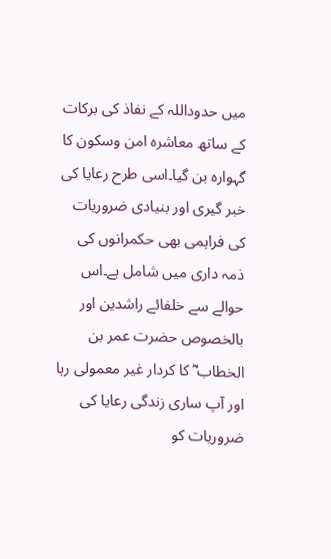میں حدوداللہ کے نفاذ کی برکات کے ساتھ معاشرہ امن وسکون کا گہوارہ بن گیا۔اسی طرح رعایا کی خبر گیری اور بنیادی ضروریات کی فراہمی بھی حکمرانوں کی ذمہ داری میں شامل ہے۔اس حوالے سے خلفائے راشدین اور بالخصوص حضرت عمر بن الخطاب ؓ کا کردار غیر معمولی رہا اور آپ ساری زندگی رعایا کی ضروریات کو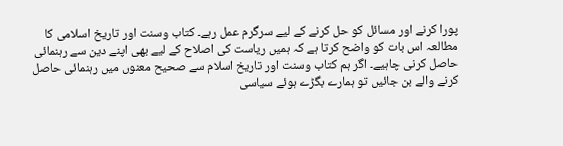پورا کرنے اور مسائل کو حل کرنے کے لیے سرگرم عمل رہے۔ کتاب وسنت اور تاریخ اسلامی کا مطالعہ اس بات کو واضح کرتا ہے کہ ہمیں ریاست کی اصلاح کے لیے بھی اپنے دین سے رہنمائی حاصل کرنی چاہیے۔ اگر ہم کتاب وسنت اور تاریخ اسلام سے صحیح معنوں میں رہنمائی حاصل کرنے والے بن جائیں تو ہمارے بگڑے ہوئے سیاسی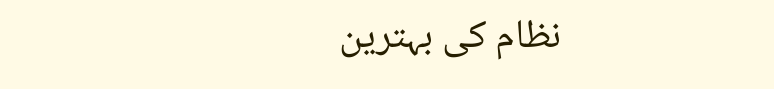نظام کی بہترین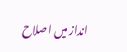انداز میں اصلاح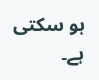ہو سکتی ہے۔